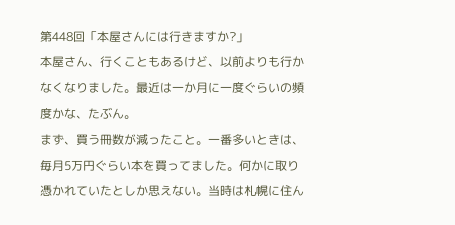第448回「本屋さんには行きますか?」
本屋さん、行くこともあるけど、以前よりも行かなくなりました。最近は一か月に一度ぐらいの頻度かな、たぶん。
まず、買う冊数が減ったこと。一番多いときは、毎月5万円ぐらい本を買ってました。何かに取り憑かれていたとしか思えない。当時は札幌に住ん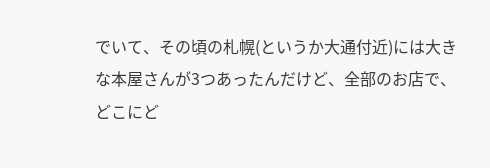でいて、その頃の札幌(というか大通付近)には大きな本屋さんが3つあったんだけど、全部のお店で、どこにど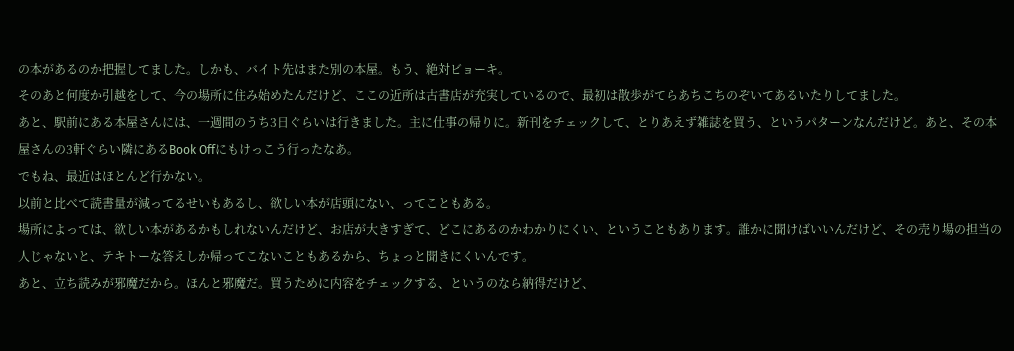の本があるのか把握してました。しかも、バイト先はまた別の本屋。もう、絶対ビョーキ。
そのあと何度か引越をして、今の場所に住み始めたんだけど、ここの近所は古書店が充実しているので、最初は散歩がてらあちこちのぞいてあるいたりしてました。
あと、駅前にある本屋さんには、一週間のうち3日ぐらいは行きました。主に仕事の帰りに。新刊をチェックして、とりあえず雑誌を買う、というパターンなんだけど。あと、その本屋さんの3軒ぐらい隣にあるBook Offにもけっこう行ったなあ。
でもね、最近はほとんど行かない。
以前と比べて読書量が減ってるせいもあるし、欲しい本が店頭にない、ってこともある。
場所によっては、欲しい本があるかもしれないんだけど、お店が大きすぎて、どこにあるのかわかりにくい、ということもあります。誰かに聞けばいいんだけど、その売り場の担当の人じゃないと、テキトーな答えしか帰ってこないこともあるから、ちょっと聞きにくいんです。
あと、立ち読みが邪魔だから。ほんと邪魔だ。買うために内容をチェックする、というのなら納得だけど、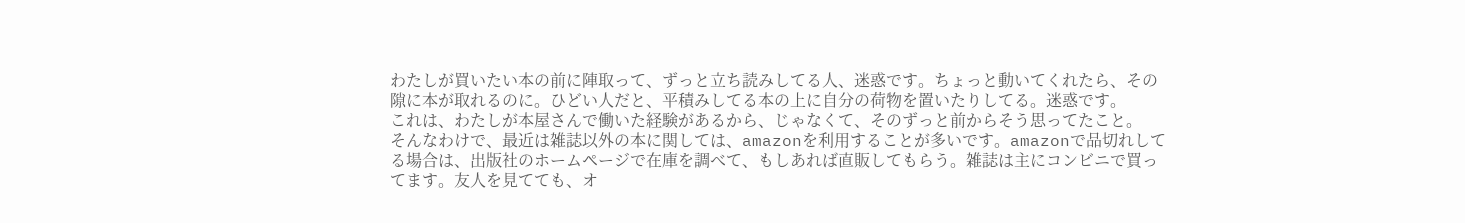わたしが買いたい本の前に陣取って、ずっと立ち読みしてる人、迷惑です。ちょっと動いてくれたら、その隙に本が取れるのに。ひどい人だと、平積みしてる本の上に自分の荷物を置いたりしてる。迷惑です。
これは、わたしが本屋さんで働いた経験があるから、じゃなくて、そのずっと前からそう思ってたこと。
そんなわけで、最近は雑誌以外の本に関しては、amazonを利用することが多いです。amazonで品切れしてる場合は、出版社のホームページで在庫を調べて、もしあれば直販してもらう。雑誌は主にコンビニで買ってます。友人を見てても、オ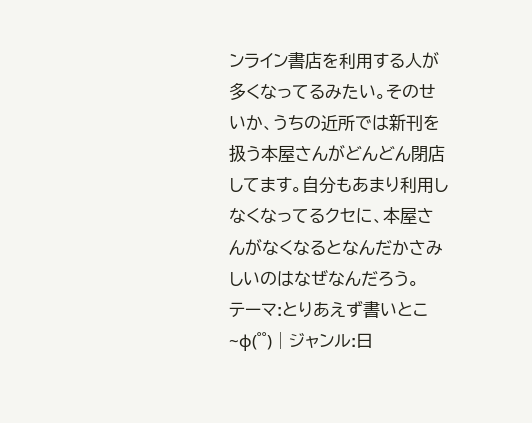ンライン書店を利用する人が多くなってるみたい。そのせいか、うちの近所では新刊を扱う本屋さんがどんどん閉店してます。自分もあまり利用しなくなってるクセに、本屋さんがなくなるとなんだかさみしいのはなぜなんだろう。
テーマ:とりあえず書いとこ ~ф(゜゜)│ジャンル:日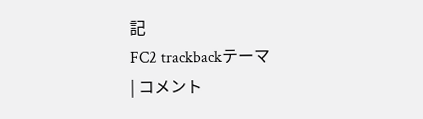記
FC2 trackbackテーマ
| コメント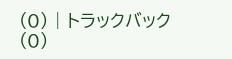(0) | トラックバック(0)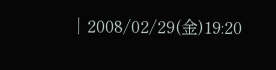│2008/02/29(金)19:20